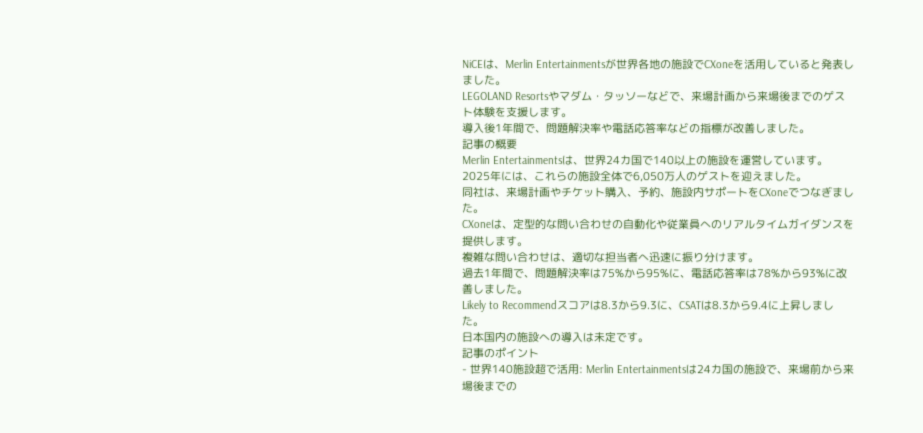NiCEは、Merlin Entertainmentsが世界各地の施設でCXoneを活用していると発表しました。
LEGOLAND Resortsやマダム・タッソーなどで、来場計画から来場後までのゲスト体験を支援します。
導入後1年間で、問題解決率や電話応答率などの指標が改善しました。
記事の概要
Merlin Entertainmentsは、世界24カ国で140以上の施設を運営しています。
2025年には、これらの施設全体で6,050万人のゲストを迎えました。
同社は、来場計画やチケット購入、予約、施設内サポートをCXoneでつなぎました。
CXoneは、定型的な問い合わせの自動化や従業員へのリアルタイムガイダンスを提供します。
複雑な問い合わせは、適切な担当者へ迅速に振り分けます。
過去1年間で、問題解決率は75%から95%に、電話応答率は78%から93%に改善しました。
Likely to Recommendスコアは8.3から9.3に、CSATは8.3から9.4に上昇しました。
日本国内の施設への導入は未定です。
記事のポイント
- 世界140施設超で活用: Merlin Entertainmentsは24カ国の施設で、来場前から来場後までの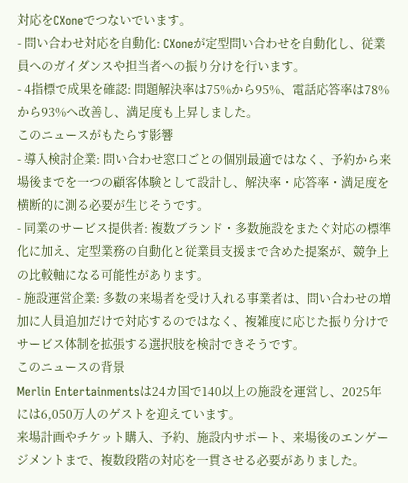対応をCXoneでつないでいます。
- 問い合わせ対応を自動化: CXoneが定型問い合わせを自動化し、従業員へのガイダンスや担当者への振り分けを行います。
- 4指標で成果を確認: 問題解決率は75%から95%、電話応答率は78%から93%へ改善し、満足度も上昇しました。
このニュースがもたらす影響
- 導入検討企業: 問い合わせ窓口ごとの個別最適ではなく、予約から来場後までを一つの顧客体験として設計し、解決率・応答率・満足度を横断的に測る必要が生じそうです。
- 同業のサービス提供者: 複数ブランド・多数施設をまたぐ対応の標準化に加え、定型業務の自動化と従業員支援まで含めた提案が、競争上の比較軸になる可能性があります。
- 施設運営企業: 多数の来場者を受け入れる事業者は、問い合わせの増加に人員追加だけで対応するのではなく、複雑度に応じた振り分けでサービス体制を拡張する選択肢を検討できそうです。
このニュースの背景
Merlin Entertainmentsは24カ国で140以上の施設を運営し、2025年には6,050万人のゲストを迎えています。
来場計画やチケット購入、予約、施設内サポート、来場後のエンゲージメントまで、複数段階の対応を一貫させる必要がありました。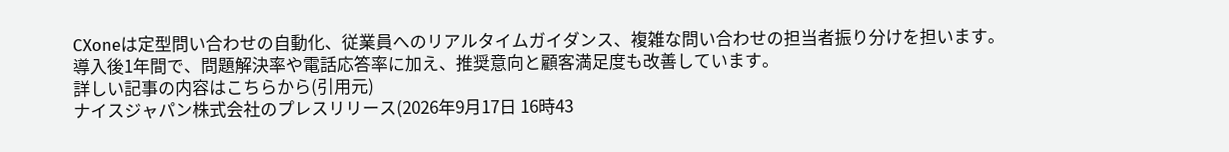CXoneは定型問い合わせの自動化、従業員へのリアルタイムガイダンス、複雑な問い合わせの担当者振り分けを担います。
導入後1年間で、問題解決率や電話応答率に加え、推奨意向と顧客満足度も改善しています。
詳しい記事の内容はこちらから(引用元)
ナイスジャパン株式会社のプレスリリース(2026年9月17日 16時43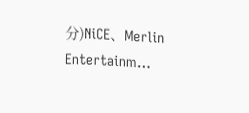分)NiCE、Merlin Entertainm…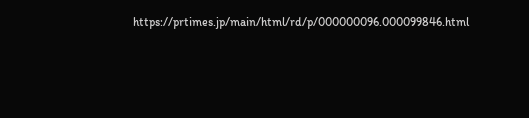https://prtimes.jp/main/html/rd/p/000000096.000099846.html